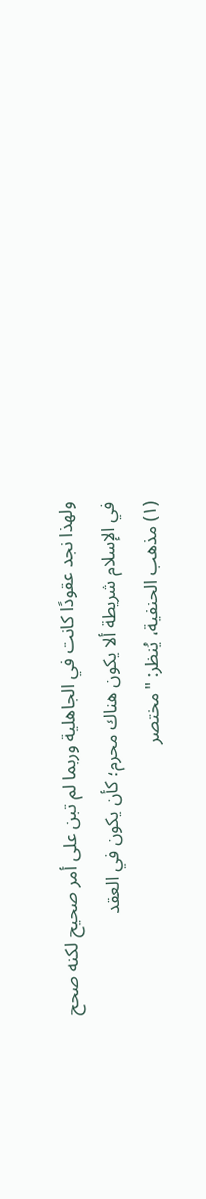ولهذا نجد عقودًا كانت في الجاهلية وربما لم تبن على أمر صحيح لكنه صحح في الإسلام شريطة ألا يكون هناك محرم؛ كأن يكون في العقد
(١) مذهب الحنفية، يُنظر: "مختصر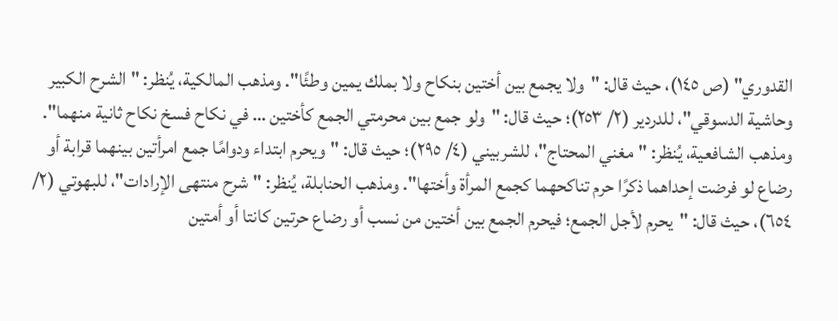القدوري" (ص ١٤٥)، حيث قال: "ولا يجمع بين أختين بنكاح ولا بملك يمين وطئًا". ومذهب المالكية، يُنظر: "الشرح الكبير وحاشية الدسوقي"، للدردير (٢/ ٢٥٣)؛ حيث قال: "ولو جمع بين محرمتي الجمع كأختين … في نكاح فسخ نكاح ثانية منهما". ومذهب الشافعية، يُنظر: "مغني المحتاج"، للشربيني (٤/ ٢٩٥)؛ حيث قال: "ويحرم ابتداء ودوامًا جمع امرأتين بينهما قرابة أو رضاع لو فرضت إحداهما ذكرًا حرم تناكحهما كجمع المرأة وأختها". ومذهب الحنابلة، يُنظر: "شرح منتهى الإرادات"، للبهوتي (٢/ ٦٥٤)، حيث قال: "يحرم لأجل الجمع؛ فيحرم الجمع بين أختين من نسب أو رضاع حرتين كانتا أو أمتين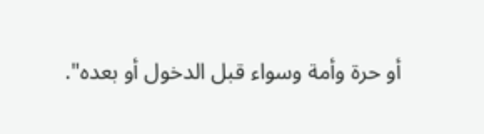أو حرة وأمة وسواء قبل الدخول أو بعده".